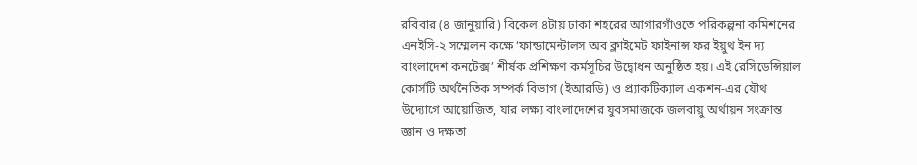রবিবার (৪ জানুয়ারি) বিকেল ৪টায় ঢাকা শহরের আগারগাঁওতে পরিকল্পনা কমিশনের এনইসি‑২ সম্মেলন কক্ষে ‘ফান্ডামেন্টালস অব ক্লাইমেট ফাইনান্স ফর ইয়ুথ ইন দ্য বাংলাদেশ কনটেক্স’ শীর্ষক প্রশিক্ষণ কর্মসূচির উদ্বোধন অনুষ্ঠিত হয়। এই রেসিডেন্সিয়াল কোর্সটি অর্থনৈতিক সম্পর্ক বিভাগ (ইআরডি) ও প্র্যাকটিক্যাল একশন-এর যৌথ উদ্যোগে আয়োজিত, যার লক্ষ্য বাংলাদেশের যুবসমাজকে জলবায়ু অর্থায়ন সংক্রান্ত জ্ঞান ও দক্ষতা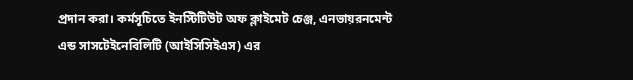প্রদান করা। কর্মসূচিতে ইনস্টিটিউট অফ ক্লাইমেট চেঞ্জ, এনভায়রনমেন্ট এন্ড সাসটেইনেবিলিটি (আইসিসিইএস) এর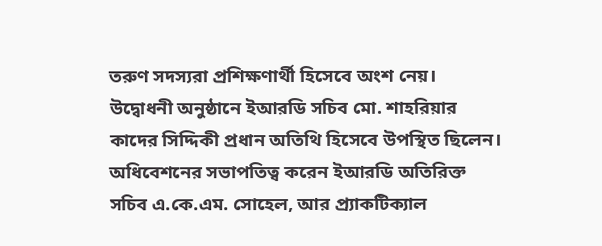তরুণ সদস্যরা প্রশিক্ষণার্থী হিসেবে অংশ নেয়।
উদ্বোধনী অনুষ্ঠানে ইআরডি সচিব মো. শাহরিয়ার কাদের সিদ্দিকী প্রধান অতিথি হিসেবে উপস্থিত ছিলেন। অধিবেশনের সভাপতিত্ব করেন ইআরডি অতিরিক্ত সচিব এ.কে.এম. সোহেল, আর প্র্যাকটিক্যাল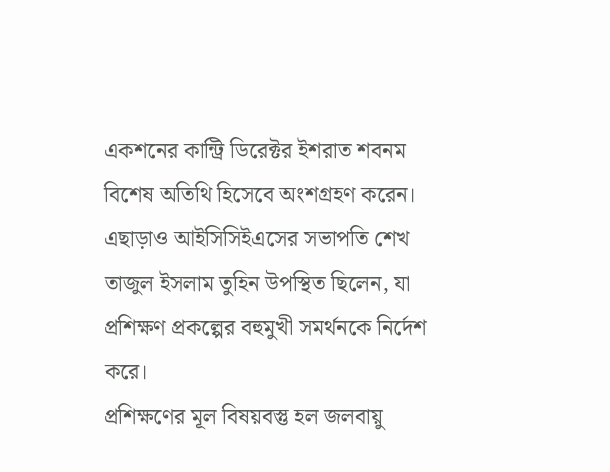একশনের কান্ট্রি ডিরেক্টর ইশরাত শবনম বিশেষ অতিথি হিসেবে অংশগ্রহণ করেন। এছাড়াও আইসিসিইএসের সভাপতি শেখ তাজুল ইসলাম তুহিন উপস্থিত ছিলেন, যা প্রশিক্ষণ প্রকল্পের বহুমুখী সমর্থনকে নির্দেশ করে।
প্রশিক্ষণের মূল বিষয়বস্তু হল জলবায়ু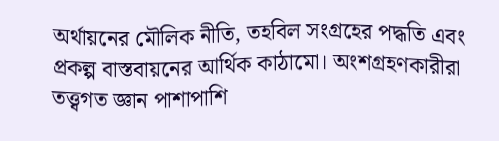অর্থায়নের মৌলিক নীতি, তহবিল সংগ্রহের পদ্ধতি এবং প্রকল্প বাস্তবায়নের আর্থিক কাঠামো। অংশগ্রহণকারীরা তত্ত্বগত জ্ঞান পাশাপাশি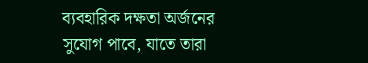ব্যবহারিক দক্ষতা অর্জনের সুযোগ পাবে, যাতে তারা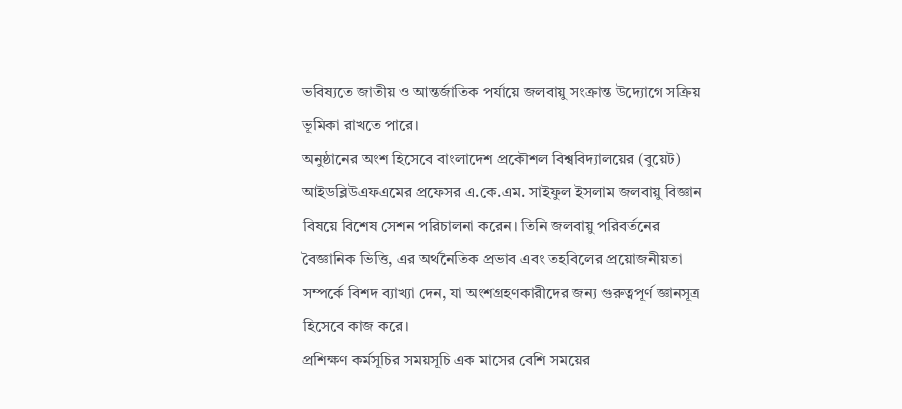ভবিষ্যতে জাতীয় ও আন্তর্জাতিক পর্যায়ে জলবায়ু সংক্রান্ত উদ্যোগে সক্রিয় ভূমিকা রাখতে পারে।
অনুষ্ঠানের অংশ হিসেবে বাংলাদেশ প্রকৌশল বিশ্ববিদ্যালয়ের (বুয়েট) আইডব্লিউএফএমের প্রফেসর এ.কে.এম. সাইফুল ইসলাম জলবায়ু বিজ্ঞান বিষয়ে বিশেষ সেশন পরিচালনা করেন। তিনি জলবায়ু পরিবর্তনের বৈজ্ঞানিক ভিত্তি, এর অর্থনৈতিক প্রভাব এবং তহবিলের প্রয়োজনীয়তা সম্পর্কে বিশদ ব্যাখ্যা দেন, যা অংশগ্রহণকারীদের জন্য গুরুত্বপূর্ণ জ্ঞানসূত্র হিসেবে কাজ করে।
প্রশিক্ষণ কর্মসূচির সময়সূচি এক মাসের বেশি সময়ের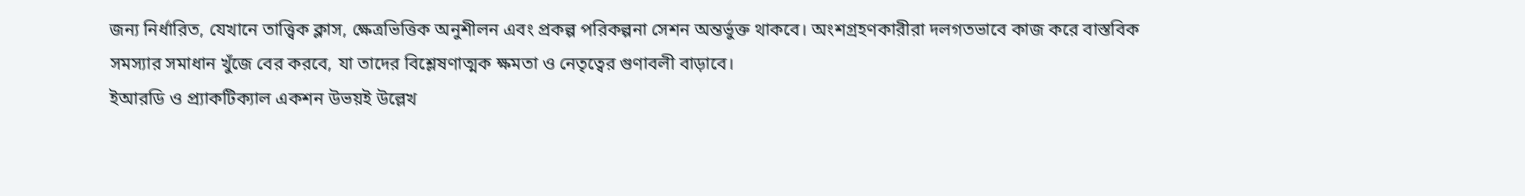জন্য নির্ধারিত, যেখানে তাত্ত্বিক ক্লাস, ক্ষেত্রভিত্তিক অনুশীলন এবং প্রকল্প পরিকল্পনা সেশন অন্তর্ভুক্ত থাকবে। অংশগ্রহণকারীরা দলগতভাবে কাজ করে বাস্তবিক সমস্যার সমাধান খুঁজে বের করবে, যা তাদের বিশ্লেষণাত্মক ক্ষমতা ও নেতৃত্বের গুণাবলী বাড়াবে।
ইআরডি ও প্র্যাকটিক্যাল একশন উভয়ই উল্লেখ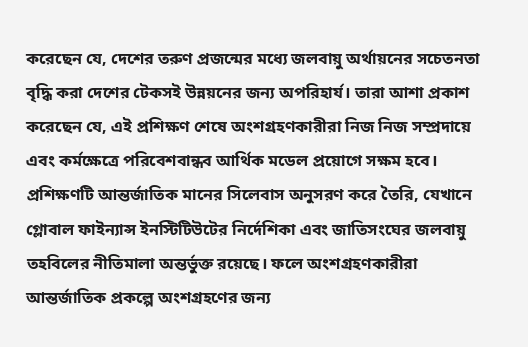করেছেন যে, দেশের তরুণ প্রজন্মের মধ্যে জলবায়ু অর্থায়নের সচেতনতা বৃদ্ধি করা দেশের টেকসই উন্নয়নের জন্য অপরিহার্য। তারা আশা প্রকাশ করেছেন যে, এই প্রশিক্ষণ শেষে অংশগ্রহণকারীরা নিজ নিজ সম্প্রদায়ে এবং কর্মক্ষেত্রে পরিবেশবান্ধব আর্থিক মডেল প্রয়োগে সক্ষম হবে।
প্রশিক্ষণটি আন্তর্জাতিক মানের সিলেবাস অনুসরণ করে তৈরি, যেখানে গ্লোবাল ফাইন্যান্স ইনস্টিটিউটের নির্দেশিকা এবং জাতিসংঘের জলবায়ু তহবিলের নীতিমালা অন্তর্ভুক্ত রয়েছে। ফলে অংশগ্রহণকারীরা আন্তর্জাতিক প্রকল্পে অংশগ্রহণের জন্য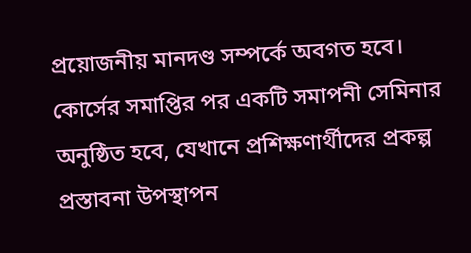প্রয়োজনীয় মানদণ্ড সম্পর্কে অবগত হবে।
কোর্সের সমাপ্তির পর একটি সমাপনী সেমিনার অনুষ্ঠিত হবে, যেখানে প্রশিক্ষণার্থীদের প্রকল্প প্রস্তাবনা উপস্থাপন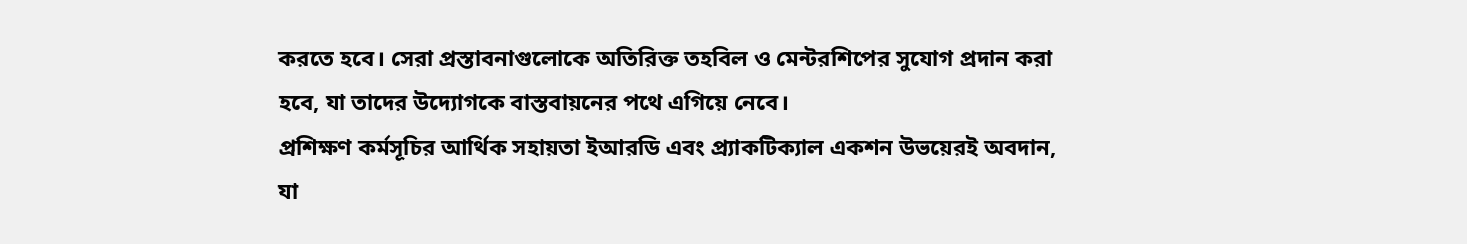করতে হবে। সেরা প্রস্তাবনাগুলোকে অতিরিক্ত তহবিল ও মেন্টরশিপের সুযোগ প্রদান করা হবে, যা তাদের উদ্যোগকে বাস্তবায়নের পথে এগিয়ে নেবে।
প্রশিক্ষণ কর্মসূচির আর্থিক সহায়তা ইআরডি এবং প্র্যাকটিক্যাল একশন উভয়েরই অবদান, যা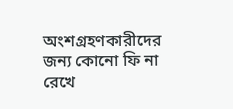অংশগ্রহণকারীদের জন্য কোনো ফি না রেখে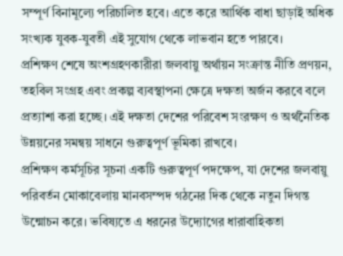সম্পূর্ণ বিনামূল্যে পরিচালিত হবে। এতে করে আর্থিক বাধা ছাড়াই অধিক সংখ্যক যুবক-যুবতী এই সুযোগ থেকে লাভবান হতে পারবে।
প্রশিক্ষণ শেষে অংশগ্রহণকারীরা জলবায়ু অর্থায়ন সংক্রান্ত নীতি প্রণয়ন, তহবিল সংগ্রহ এবং প্রকল্প ব্যবস্থাপনা ক্ষেত্রে দক্ষতা অর্জন করবে বলে প্রত্যাশা করা হচ্ছে। এই দক্ষতা দেশের পরিবেশ সংরক্ষণ ও অর্থনৈতিক উন্নয়নের সমন্বয় সাধনে গুরুত্বপূর্ণ ভূমিকা রাখবে।
প্রশিক্ষণ কর্মসূচির সূচনা একটি গুরুত্বপূর্ণ পদক্ষেপ, যা দেশের জলবায়ু পরিবর্তন মোকাবেলায় মানবসম্পদ গঠনের দিক থেকে নতুন দিগন্ত উন্মোচন করে। ভবিষ্যতে এ ধরনের উদ্যোগের ধারাবাহিকতা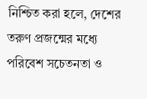নিশ্চিত করা হলে, দেশের তরুণ প্রজন্মের মধ্যে পরিবেশ সচেতনতা ও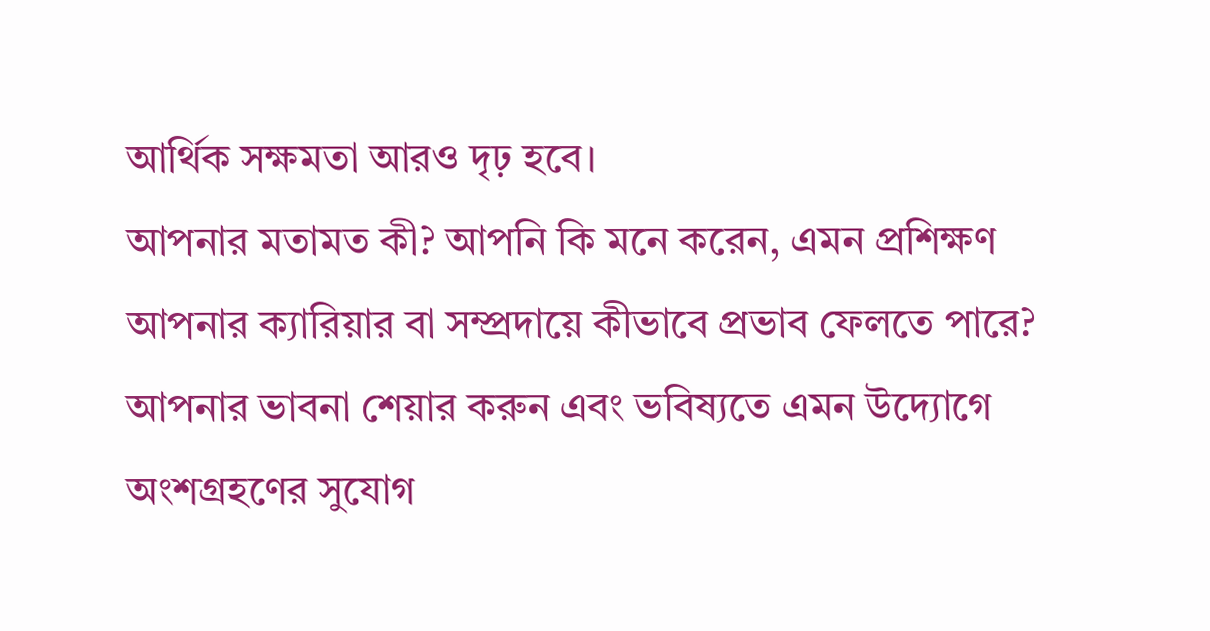আর্থিক সক্ষমতা আরও দৃঢ় হবে।
আপনার মতামত কী? আপনি কি মনে করেন, এমন প্রশিক্ষণ আপনার ক্যারিয়ার বা সম্প্রদায়ে কীভাবে প্রভাব ফেলতে পারে? আপনার ভাবনা শেয়ার করুন এবং ভবিষ্যতে এমন উদ্যোগে অংশগ্রহণের সুযোগ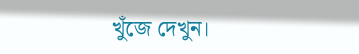খুঁজে দেখুন।